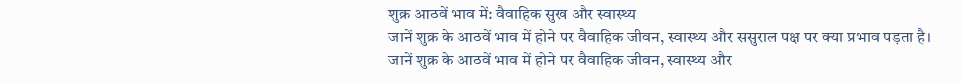शुक्र आठवें भाव में: वैवाहिक सुख और स्वास्थ्य
जानें शुक्र के आठवें भाव में होने पर वैवाहिक जीवन, स्वास्थ्य और ससुराल पक्ष पर क्या प्रभाव पड़ता है।
जानें शुक्र के आठवें भाव में होने पर वैवाहिक जीवन, स्वास्थ्य और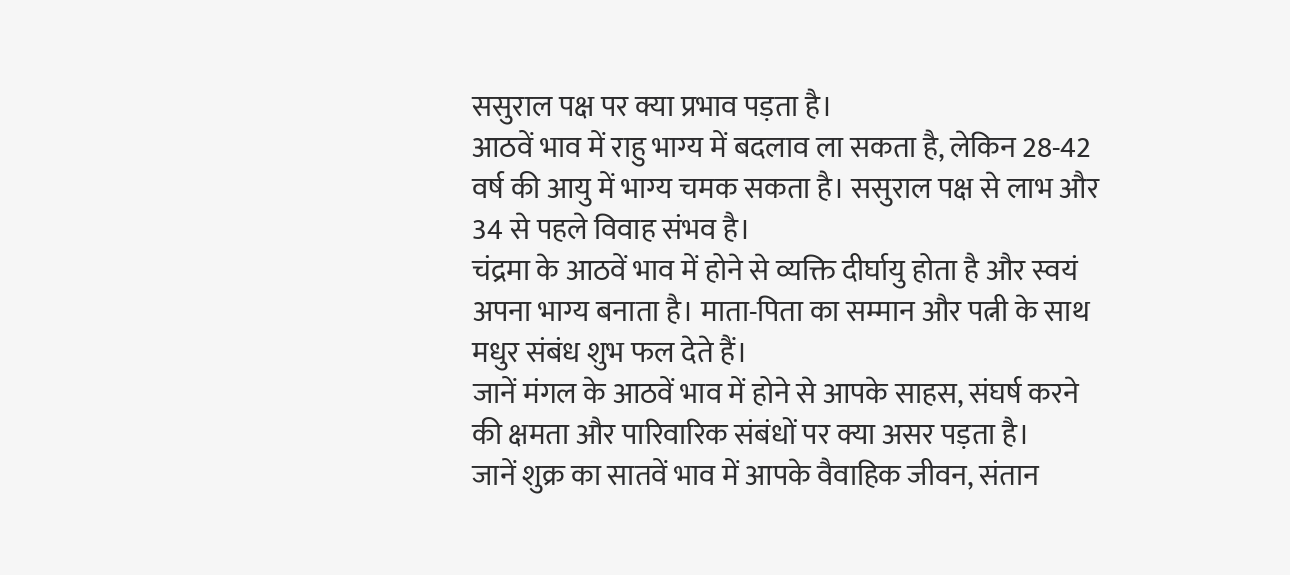ससुराल पक्ष पर क्या प्रभाव पड़ता है।
आठवें भाव में राहु भाग्य में बदलाव ला सकता है, लेकिन 28-42 वर्ष की आयु में भाग्य चमक सकता है। ससुराल पक्ष से लाभ और 34 से पहले विवाह संभव है।
चंद्रमा के आठवें भाव में होने से व्यक्ति दीर्घायु होता है और स्वयं अपना भाग्य बनाता है। माता-पिता का सम्मान और पत्नी के साथ मधुर संबंध शुभ फल देते हैं।
जानें मंगल के आठवें भाव में होने से आपके साहस, संघर्ष करने की क्षमता और पारिवारिक संबंधों पर क्या असर पड़ता है।
जानें शुक्र का सातवें भाव में आपके वैवाहिक जीवन, संतान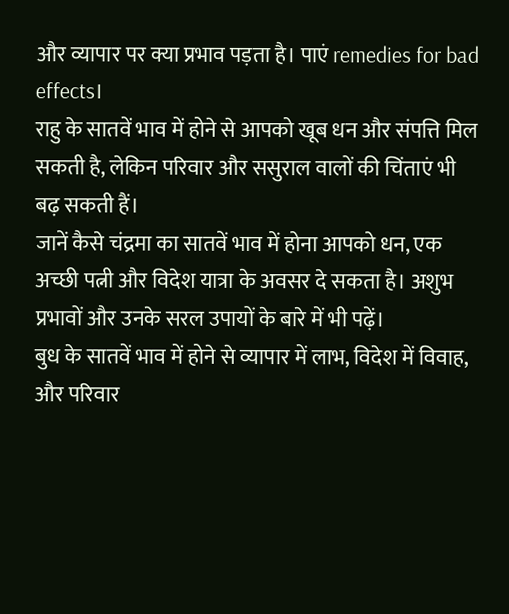और व्यापार पर क्या प्रभाव पड़ता है। पाएं remedies for bad effects।
राहु के सातवें भाव में होने से आपको खूब धन और संपत्ति मिल सकती है, लेकिन परिवार और ससुराल वालों की चिंताएं भी बढ़ सकती हैं।
जानें कैसे चंद्रमा का सातवें भाव में होना आपको धन, एक अच्छी पत्नी और विदेश यात्रा के अवसर दे सकता है। अशुभ प्रभावों और उनके सरल उपायों के बारे में भी पढ़ें।
बुध के सातवें भाव में होने से व्यापार में लाभ, विदेश में विवाह, और परिवार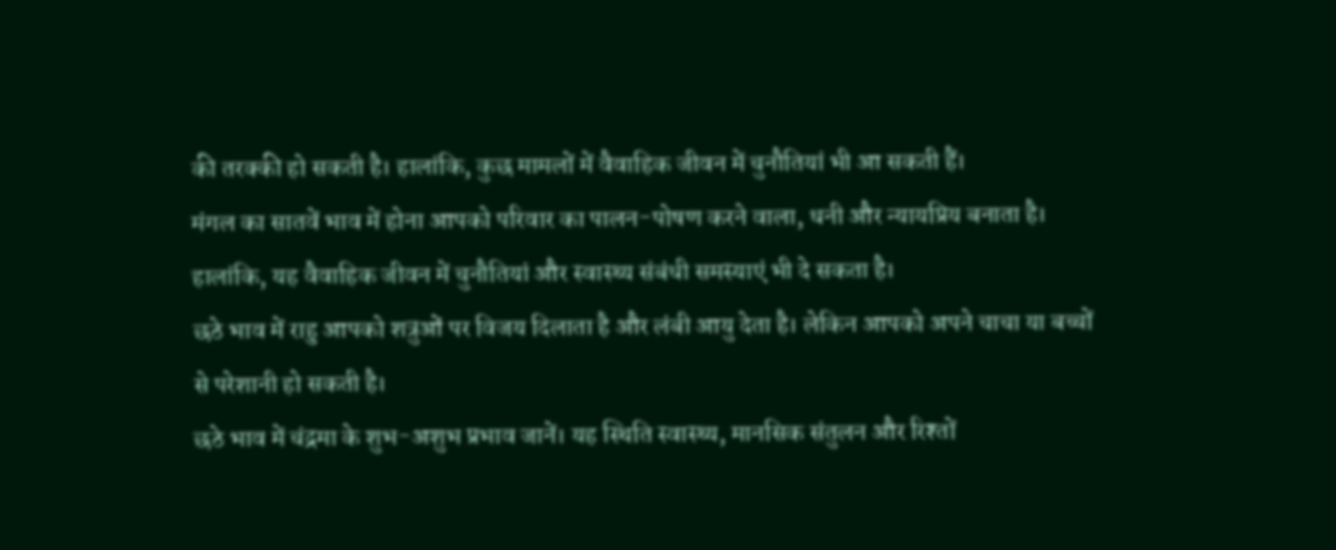की तरक्की हो सकती है। हालांकि, कुछ मामलों में वैवाहिक जीवन में चुनौतियां भी आ सकती हैं।
मंगल का सातवें भाव में होना आपको परिवार का पालन-पोषण करने वाला, धनी और न्यायप्रिय बनाता है। हालांकि, यह वैवाहिक जीवन में चुनौतियां और स्वास्थ्य संबंधी समस्याएं भी दे सकता है।
छठे भाव में राहु आपको शत्रुओं पर विजय दिलाता है और लंबी आयु देता है। लेकिन आपको अपने चाचा या बच्चों से परेशानी हो सकती है।
छठे भाव में चंद्रमा के शुभ-अशुभ प्रभाव जानें। यह स्थिति स्वास्थ्य, मानसिक संतुलन और रिश्तों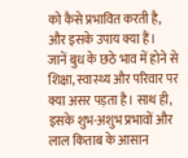को कैसे प्रभावित करती है, और इसके उपाय क्या हैं।
जानें बुध के छठे भाव में होने से शिक्षा, स्वास्थ्य और परिवार पर क्या असर पड़ता है। साथ ही, इसके शुभ-अशुभ प्रभावों और लाल किताब के आसान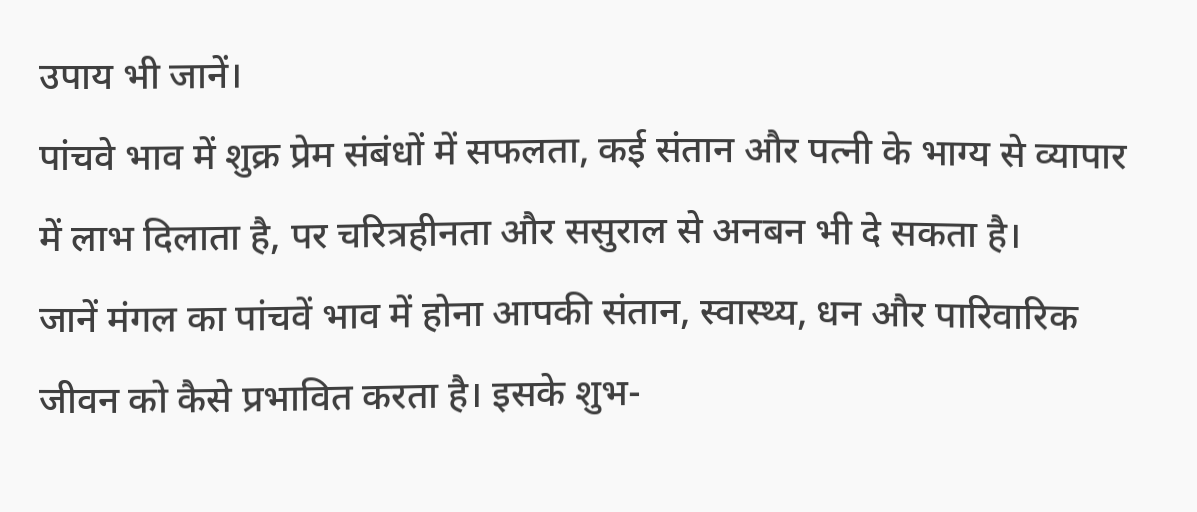उपाय भी जानें।
पांचवे भाव में शुक्र प्रेम संबंधों में सफलता, कई संतान और पत्नी के भाग्य से व्यापार में लाभ दिलाता है, पर चरित्रहीनता और ससुराल से अनबन भी दे सकता है।
जानें मंगल का पांचवें भाव में होना आपकी संतान, स्वास्थ्य, धन और पारिवारिक जीवन को कैसे प्रभावित करता है। इसके शुभ-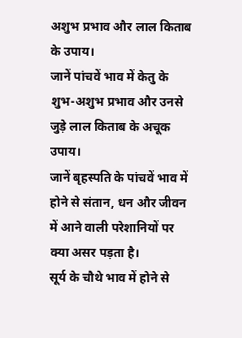अशुभ प्रभाव और लाल किताब के उपाय।
जानें पांचवें भाव में केतु के शुभ-अशुभ प्रभाव और उनसे जुड़े लाल किताब के अचूक उपाय।
जानें बृहस्पति के पांचवें भाव में होने से संतान, धन और जीवन में आने वाली परेशानियों पर क्या असर पड़ता है।
सूर्य के चौथे भाव में होने से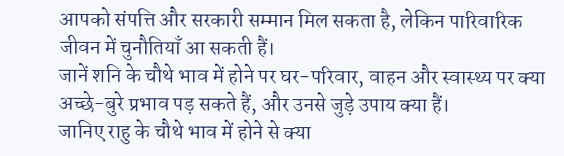आपको संपत्ति और सरकारी सम्मान मिल सकता है, लेकिन पारिवारिक जीवन में चुनौतियाँ आ सकती हैं।
जानें शनि के चौथे भाव में होने पर घर-परिवार, वाहन और स्वास्थ्य पर क्या अच्छे-बुरे प्रभाव पड़ सकते हैं, और उनसे जुड़े उपाय क्या हैं।
जानिए राहु के चौथे भाव में होने से क्या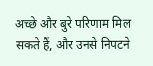अच्छे और बुरे परिणाम मिल सकते हैं, और उनसे निपटने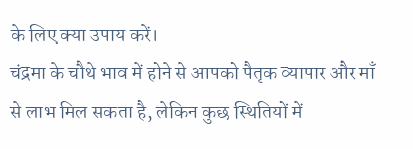के लिए क्या उपाय करें।
चंद्रमा के चौथे भाव में होने से आपको पैतृक व्यापार और माँ से लाभ मिल सकता है, लेकिन कुछ स्थितियों में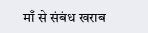माँ से संबंध खराब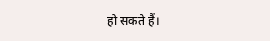हो सकते हैं।